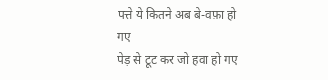पत्ते ये कितने अब बे-वफ़ा हो गए
पेड़ से टूट कर जो हवा हो गए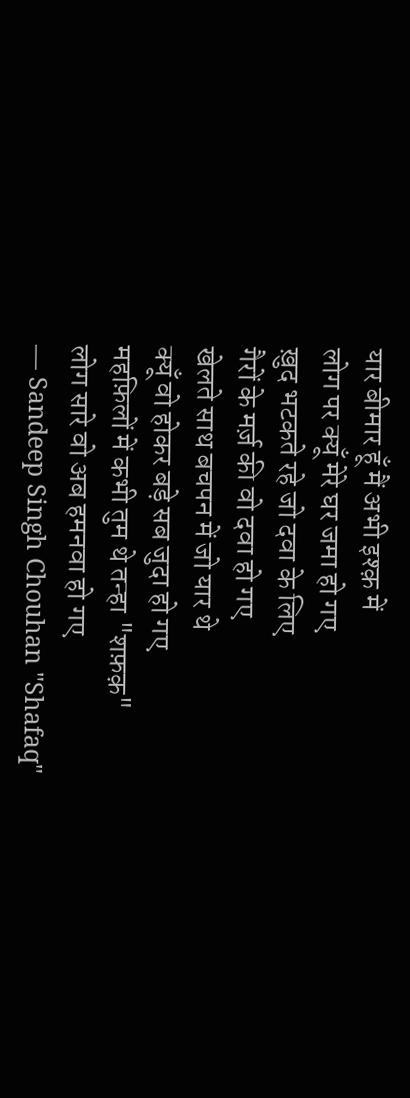यार बीमार हूँ मैं अभी इश्क़ में
लोग पर क्यूँ मेरे घर जमा हो गए
ख़ुद भटकते रहे जो दवा के लिए
गैरों के मर्ज़ की वो दवा हो गए
खेलते साथ बचपन में जो यार थे
क्यूँ वो होकर बड़े सब जुदा हो गए
महफ़िलों में कभी तुम थे तन्हा "शफ़क़"
लोग सारे वो अब हमनवा हो गए
— Sandeep Singh Chouhan "Shafaq"